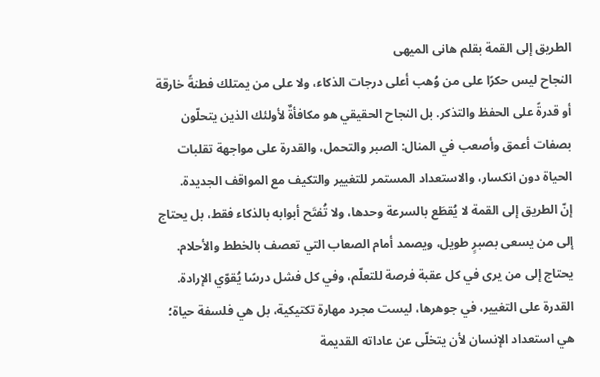الطريق إلى القمة بقلم هانى الميهى
النجاح ليس حكرًا على من وُهب أعلى درجات الذكاء، ولا على من يمتلك فطنةً خارقة أو قدرةً على الحفظ والتذكر. بل النجاح الحقيقي هو مكافأةٌ لأولئك الذين يتحلّون بصفات أعمق وأصعب في المنال: الصبر والتحمل، والقدرة على مواجهة تقلبات الحياة دون انكسار، والاستعداد المستمر للتغيير والتكيف مع المواقف الجديدة.
إنّ الطريق إلى القمة لا يُقطَع بالسرعة وحدها، ولا تُفتَح أبوابه بالذكاء فقط، بل يحتاج إلى من يسعى بصبرٍ طويل، ويصمد أمام الصعاب التي تعصف بالخطط والأحلام. يحتاج إلى من يرى في كل عقبة فرصة للتعلّم، وفي كل فشل درسًا يُقوّي الإرادة.
القدرة على التغيير، في جوهرها، ليست مجرد مهارة تكتيكية، بل هي فلسفة حياة؛ هي استعداد الإنسان لأن يتخلّى عن عاداته القديمة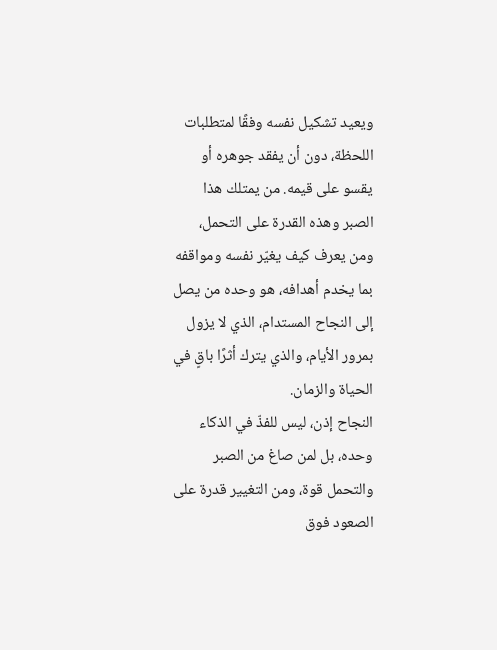ويعيد تشكيل نفسه وفقًا لمتطلبات اللحظة، دون أن يفقد جوهره أو يقسو على قيمه. من يمتلك هذا الصبر وهذه القدرة على التحمل، ومن يعرف كيف يغيّر نفسه ومواقفه بما يخدم أهدافه، هو وحده من يصل إلى النجاح المستدام، الذي لا يزول بمرور الأيام، والذي يترك أثرًا باقٍ في الحياة والزمان.
النجاح إذن، ليس للفذّ في الذكاء وحده، بل لمن صاغ من الصبر والتحمل قوة، ومن التغيير قدرة على الصعود فوق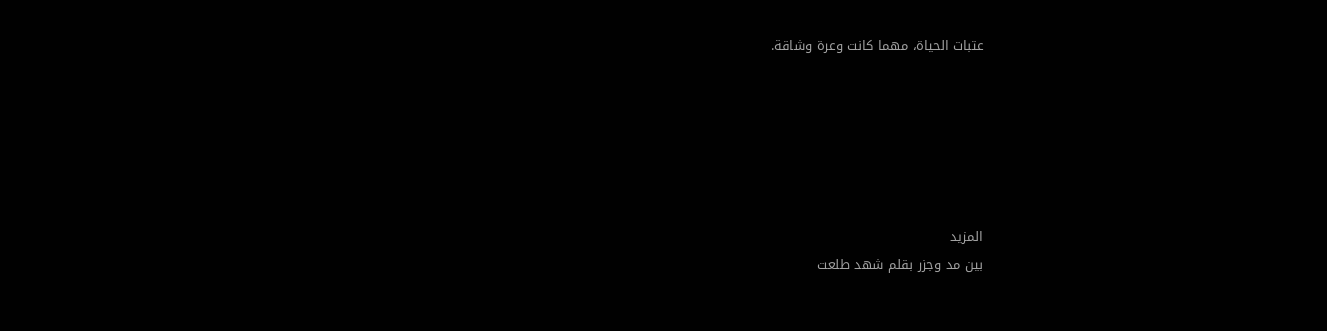عتبات الحياة، مهما كانت وعرة وشاقة.






المزيد
بين مد وجزر بقلم شهد طلعت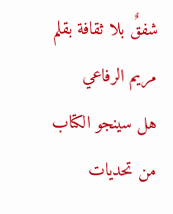شفقٌ بلا ثقافة بقلم مريم الرفاعي
هل سينجو الكتاب من تحديات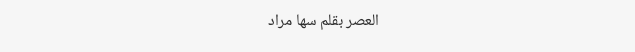العصر بقلم سها مراد